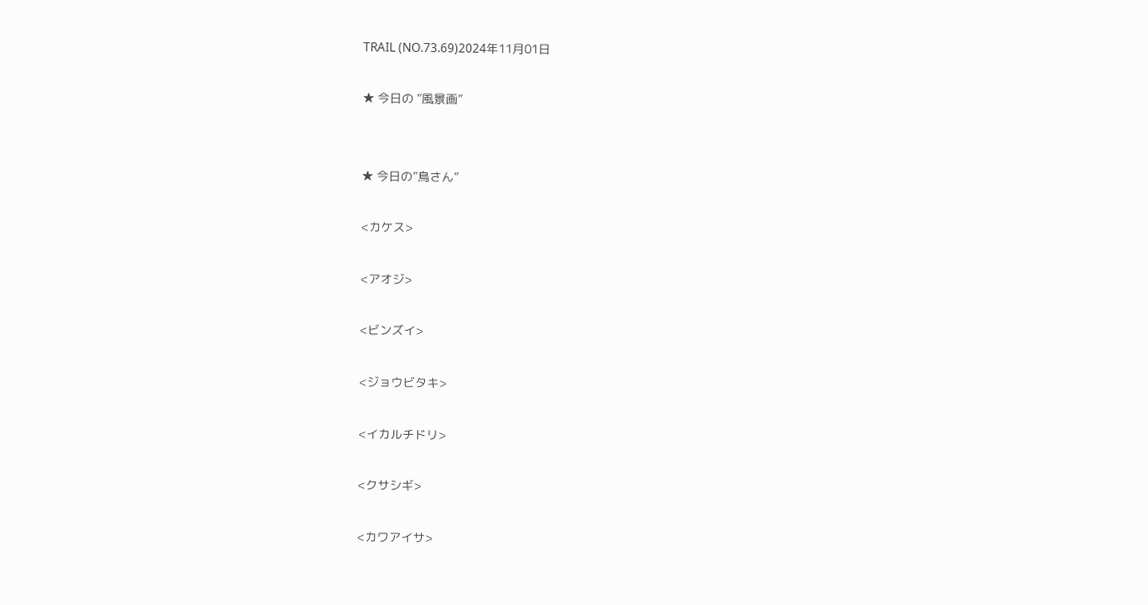TRAIL (NO.73.69)2024年11月01日

★ 今日の ”風景画”


★ 今日の”鳥さん”

<カケス>

<アオジ>

<ビンズイ>

<ジョウビタキ>

<イカルチドリ>

<クサシギ>

<カワアイサ>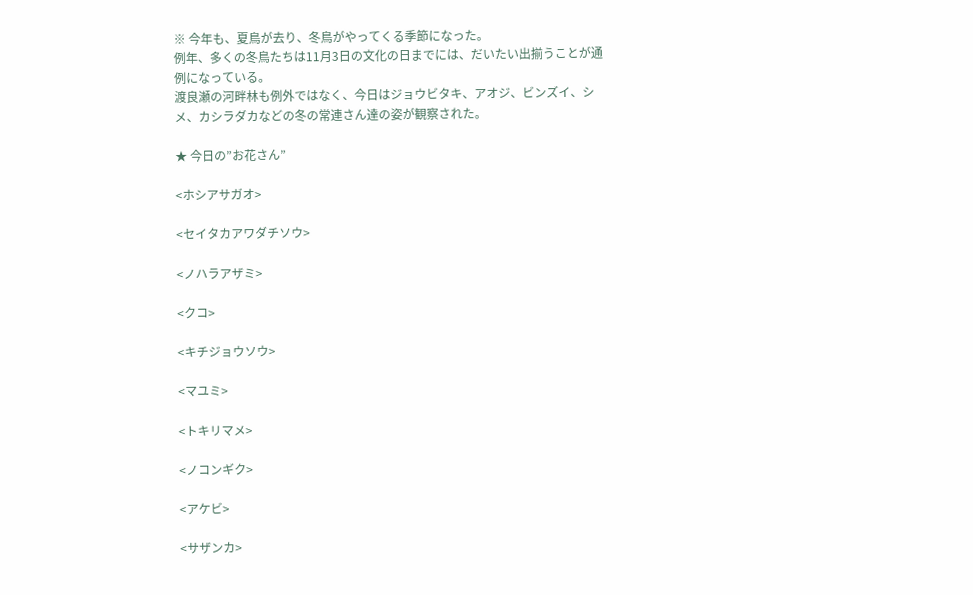※ 今年も、夏鳥が去り、冬鳥がやってくる季節になった。
例年、多くの冬鳥たちは11月3日の文化の日までには、だいたい出揃うことが通例になっている。
渡良瀬の河畔林も例外ではなく、今日はジョウビタキ、アオジ、ビンズイ、シメ、カシラダカなどの冬の常連さん達の姿が観察された。

★ 今日の”お花さん”

<ホシアサガオ>

<セイタカアワダチソウ>

<ノハラアザミ>

<クコ>

<キチジョウソウ>

<マユミ>

<トキリマメ>

<ノコンギク>

<アケビ>

<サザンカ>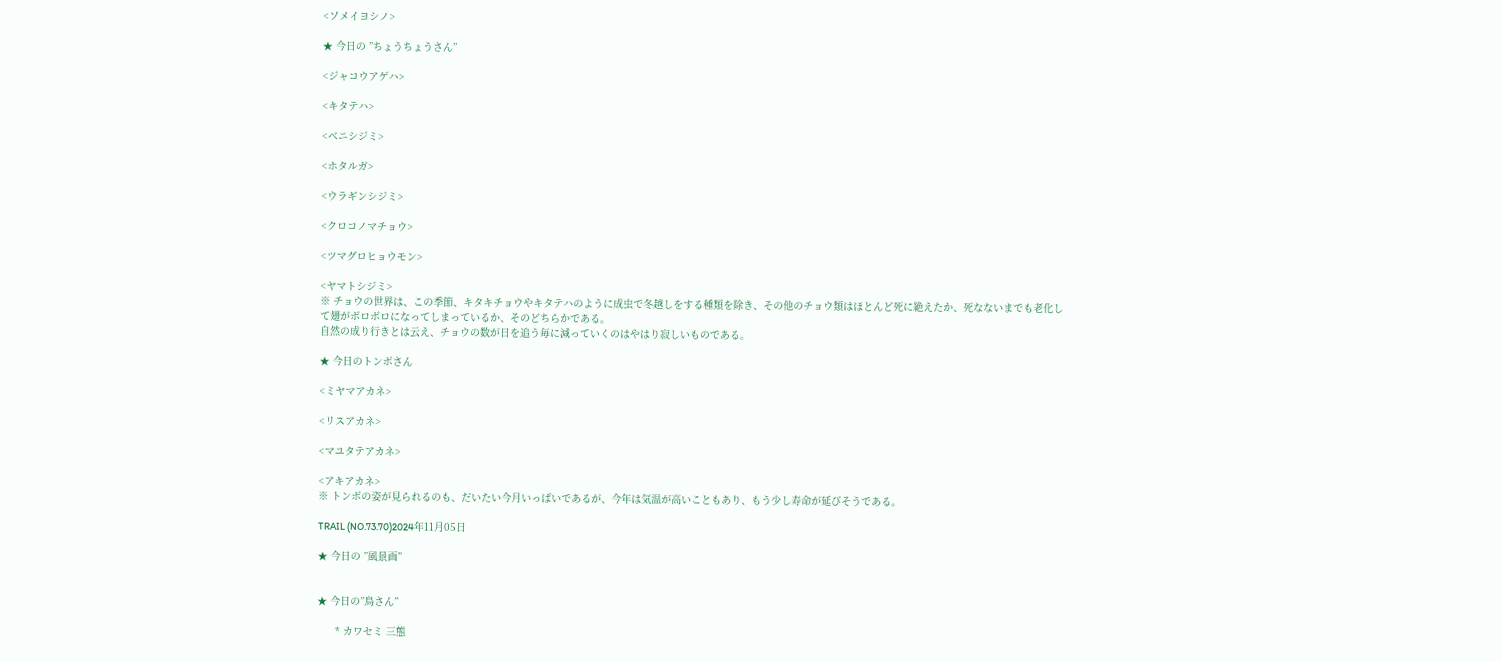<ソメイヨシノ>

★ 今日の ”ちょうちょうさん”

<ジャコウアゲハ>

<キタテハ>

<ベニシジミ>

<ホタルガ>

<ウラギンシジミ>

<クロコノマチョウ>

<ツマグロヒョウモン>

<ヤマトシジミ>
※ チョウの世界は、この季節、キタキチョウやキタテハのように成虫で冬越しをする種類を除き、その他のチョウ類はほとんど死に絶えたか、死なないまでも老化して翅がボロボロになってしまっているか、そのどちらかである。
自然の成り行きとは云え、チョウの数が日を追う毎に減っていくのはやはり寂しいものである。

★ 今日のトンボさん

<ミヤマアカネ>

<リスアカネ>

<マユタテアカネ>

<アキアカネ>
※ トンボの姿が見られるのも、だいたい今月いっぱいであるが、今年は気温が高いこともあり、もう少し寿命が延びそうである。

TRAIL (NO.73.70)2024年11月05日

★ 今日の ”風景画”


★ 今日の”鳥さん”

      * カワセミ 三態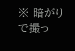※ 暗がりで撮っ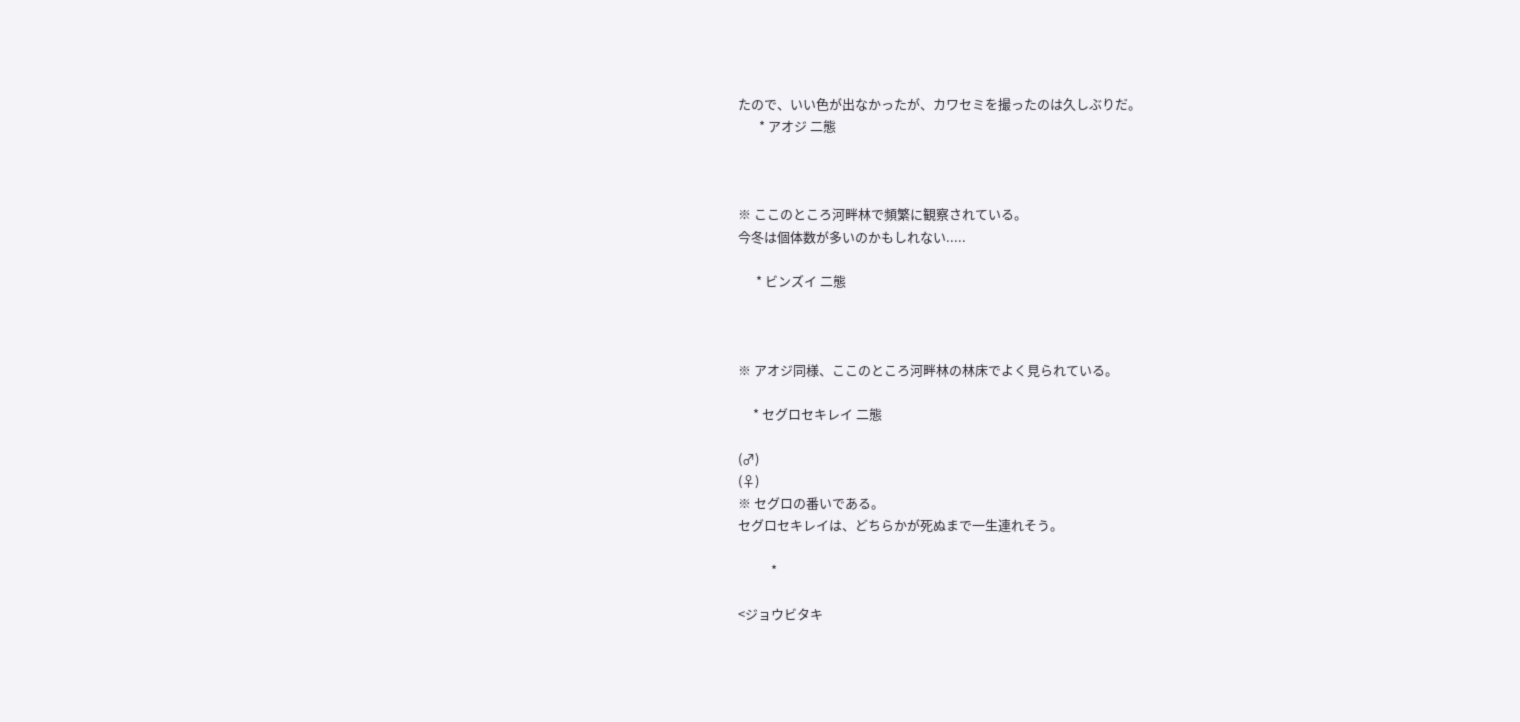たので、いい色が出なかったが、カワセミを撮ったのは久しぶりだ。
       * アオジ 二態



※ ここのところ河畔林で頻繁に観察されている。
今冬は個体数が多いのかもしれない.....

      * ビンズイ 二態



※ アオジ同様、ここのところ河畔林の林床でよく見られている。

     * セグロセキレイ 二態

(♂)
(♀)
※ セグロの番いである。
セグロセキレイは、どちらかが死ぬまで一生連れそう。

           *

<ジョウビタキ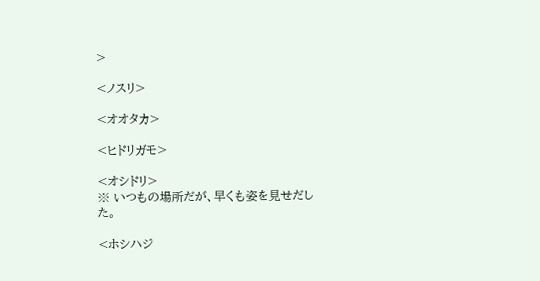>

<ノスリ>

<オオタカ>

<ヒドリガモ>

<オシドリ>
※ いつもの場所だが、早くも姿を見せだした。

<ホシハジ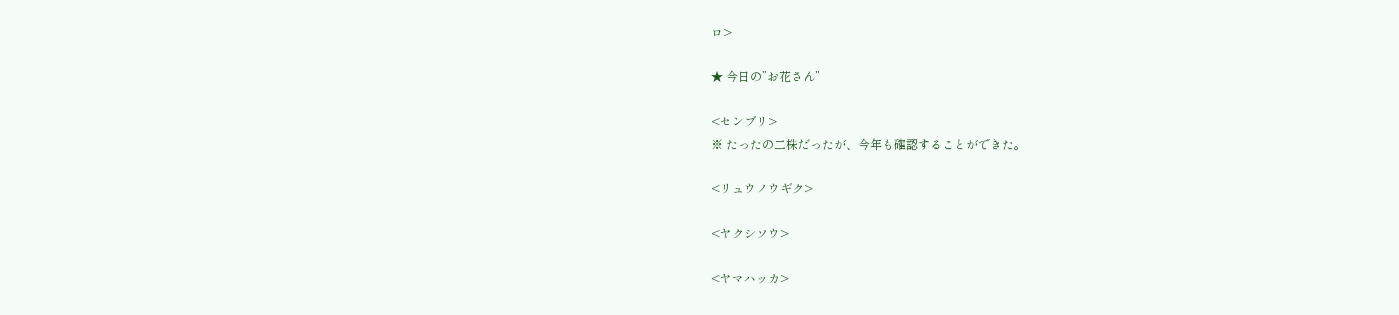ロ>

★ 今日の”お花さん”

<センブリ>
※ たったの二株だったが、今年も確認することができた。

<リュウノウギク>

<ヤクシソウ>

<ヤマハッカ>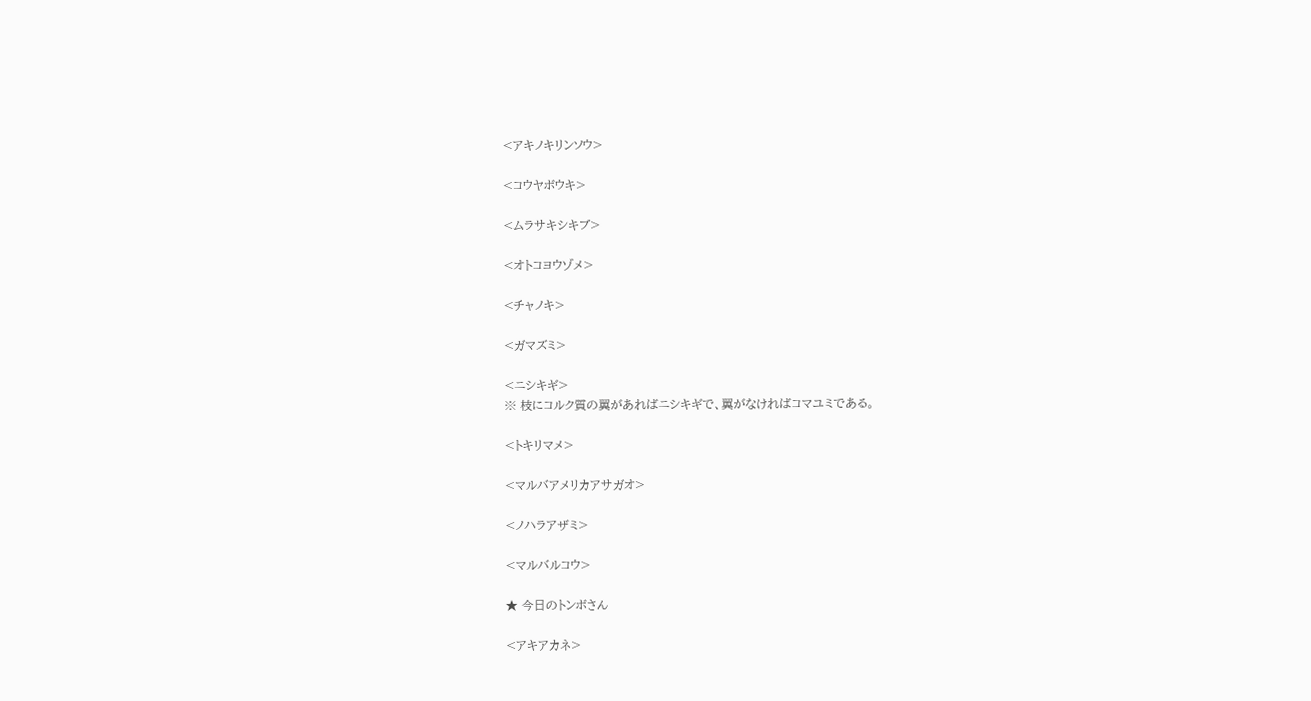<アキノキリンソウ>

<コウヤボウキ>

<ムラサキシキブ>

<オトコヨウゾメ>

<チャノキ>

<ガマズミ>

<ニシキギ>
※ 枝にコルク質の翼があればニシキギで、翼がなければコマユミである。

<トキリマメ>

<マルバアメリカアサガオ>

<ノハラアザミ>

<マルバルコウ>

★ 今日のトンボさん

<アキアカネ>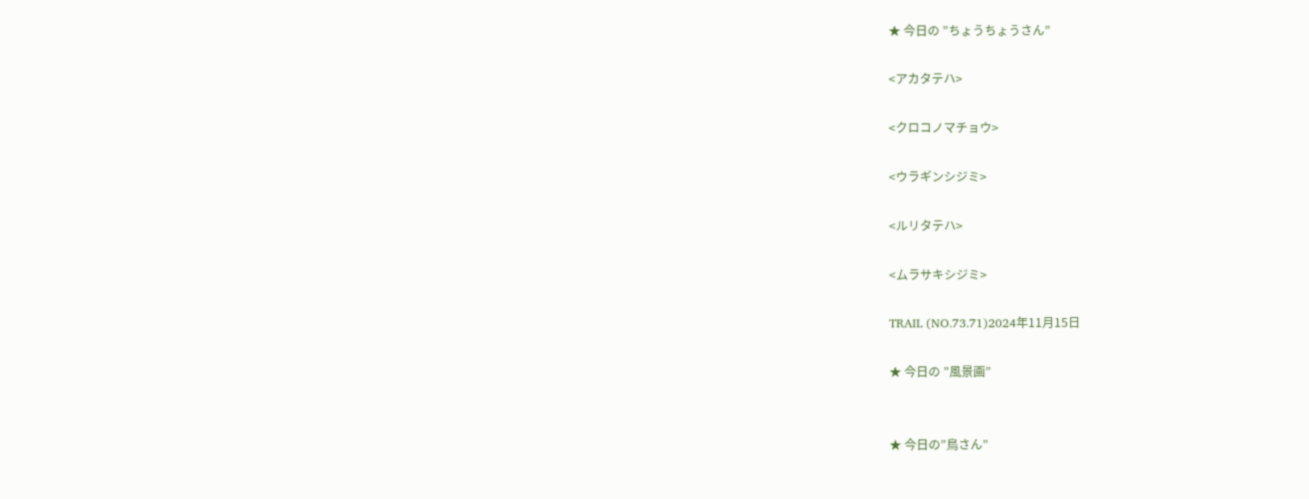★ 今日の ”ちょうちょうさん”

<アカタテハ>

<クロコノマチョウ>

<ウラギンシジミ>

<ルリタテハ>

<ムラサキシジミ>

TRAIL (NO.73.71)2024年11月15日

★ 今日の ”風景画”


★ 今日の”鳥さん”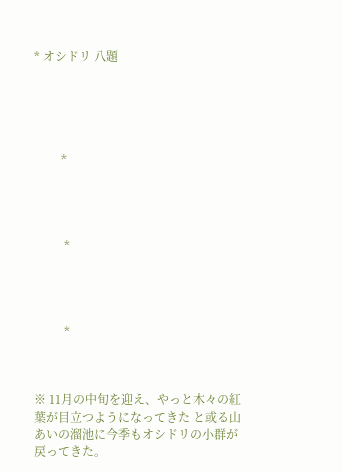* オシドリ 八題





         *




          *




          *



※ 11月の中旬を迎え、やっと木々の紅葉が目立つようになってきた と或る山あいの溜池に今季もオシドリの小群が戻ってきた。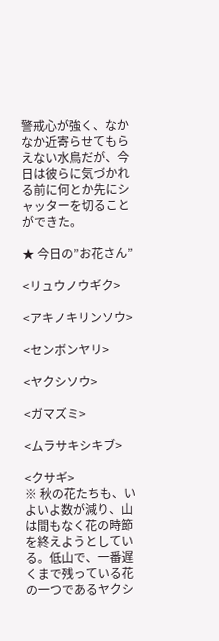警戒心が強く、なかなか近寄らせてもらえない水鳥だが、今日は彼らに気づかれる前に何とか先にシャッターを切ることができた。

★ 今日の”お花さん”

<リュウノウギク>

<アキノキリンソウ>

<センボンヤリ>

<ヤクシソウ>

<ガマズミ>

<ムラサキシキブ>

<クサギ>
※ 秋の花たちも、いよいよ数が減り、山は間もなく花の時節を終えようとしている。低山で、一番遅くまで残っている花の一つであるヤクシ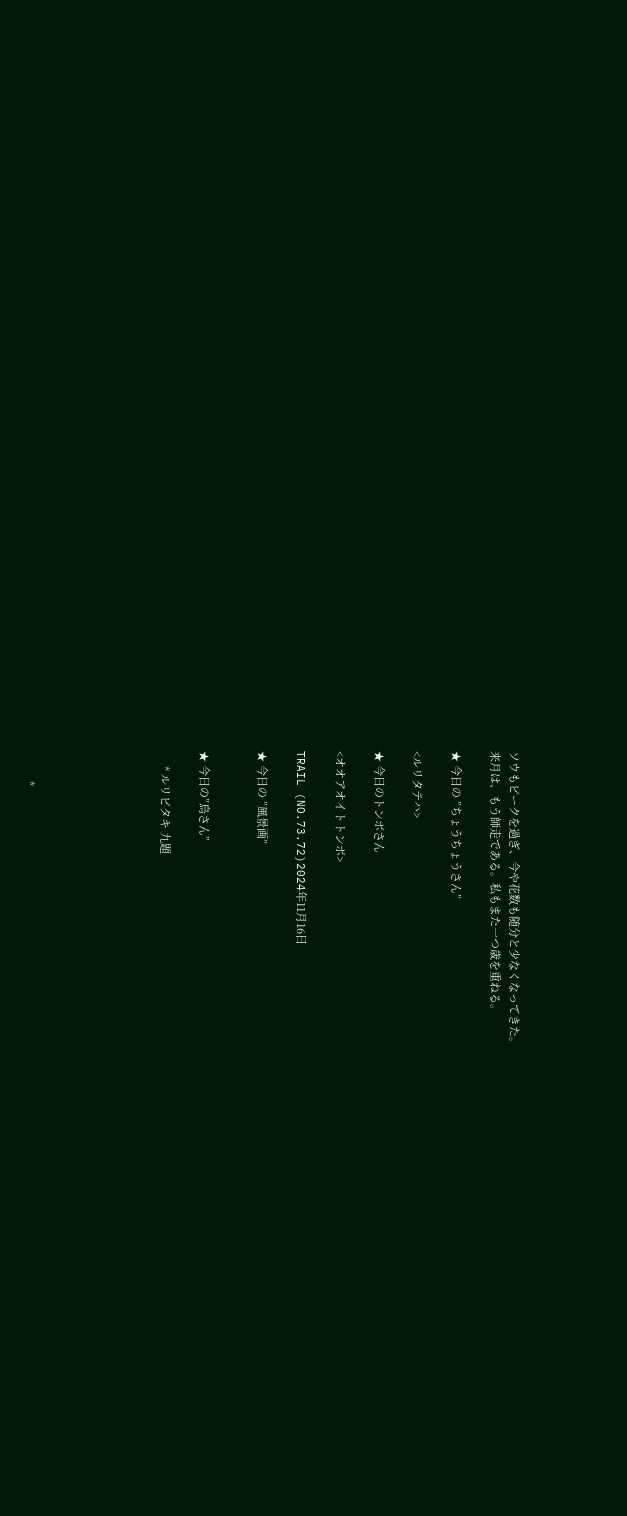ソウもピークを過ぎ、今や花数も随分と少なくなってきた。
来月は、もう師走である。私もまた一つ歳を重ねる。

★ 今日の ”ちょうちょうさん”

<ルリタテハ>

★ 今日のトンボさん

<オオアオイトトンボ>

TRAIL (NO.73.72)2024年11月16日

★ 今日の ”風景画”


★ 今日の”鳥さん”

     * ルリビタキ 九題






          *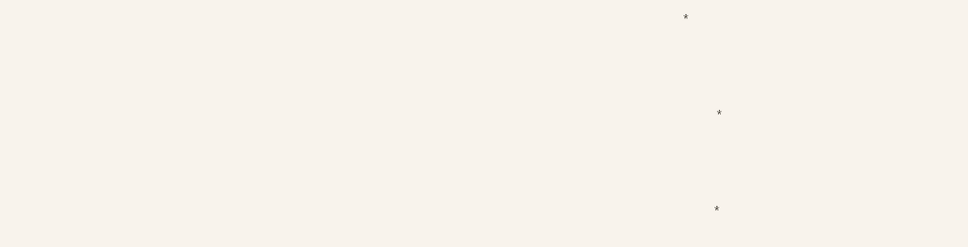*



           *



          *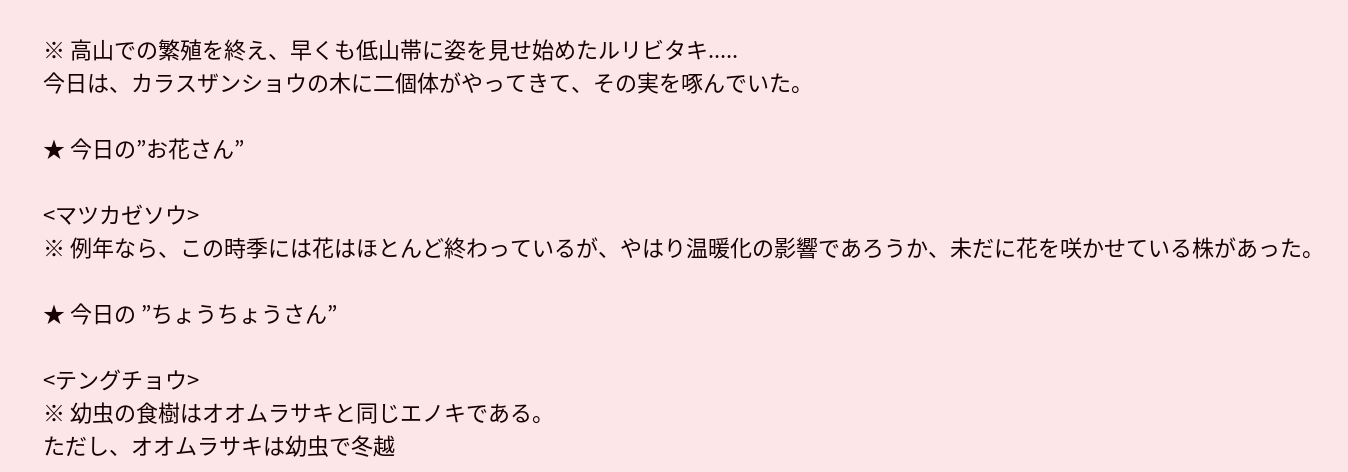※ 高山での繁殖を終え、早くも低山帯に姿を見せ始めたルリビタキ.....
今日は、カラスザンショウの木に二個体がやってきて、その実を啄んでいた。

★ 今日の”お花さん”

<マツカゼソウ>
※ 例年なら、この時季には花はほとんど終わっているが、やはり温暖化の影響であろうか、未だに花を咲かせている株があった。

★ 今日の ”ちょうちょうさん”

<テングチョウ>
※ 幼虫の食樹はオオムラサキと同じエノキである。
ただし、オオムラサキは幼虫で冬越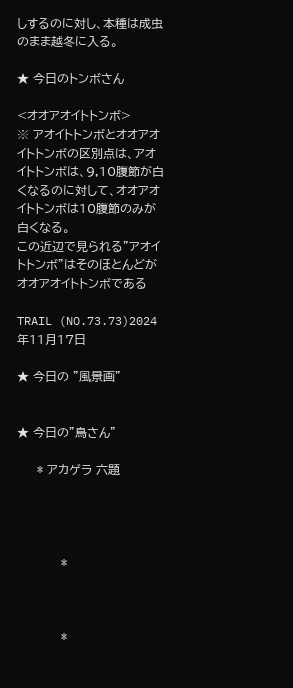しするのに対し、本種は成虫のまま越冬に入る。

★ 今日のトンボさん

<オオアオイトトンボ>
※ アオイトトンボとオオアオイトトンボの区別点は、アオイトトンボは、9,10腹節が白くなるのに対して、オオアオイトトンボは10腹節のみが白くなる。
この近辺で見られる”アオイトトンボ”はそのほとんどがオオアオイトトンボである

TRAIL (NO.73.73)2024年11月17日

★ 今日の ”風景画”


★ 今日の”鳥さん”

     * アカゲラ 六題




           *



           *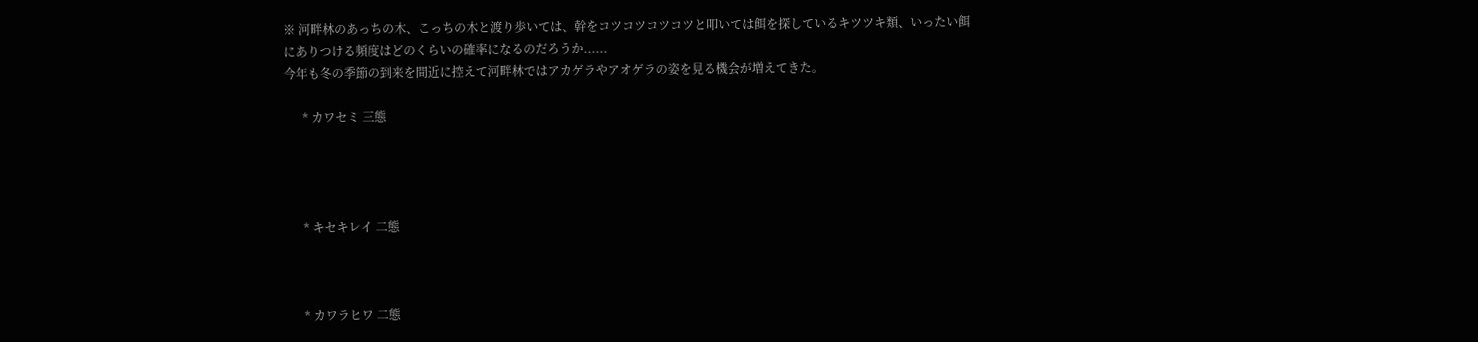※ 河畔林のあっちの木、こっちの木と渡り歩いては、幹をコツコツコツコツと叩いては餌を探しているキツツキ類、いったい餌にありつける頻度はどのくらいの確率になるのだろうか......
今年も冬の季節の到来を間近に控えて河畔林ではアカゲラやアオゲラの姿を見る機会が増えてきた。

      * カワセミ 三態




      * キセキレイ 二態



      * カワラヒワ 二態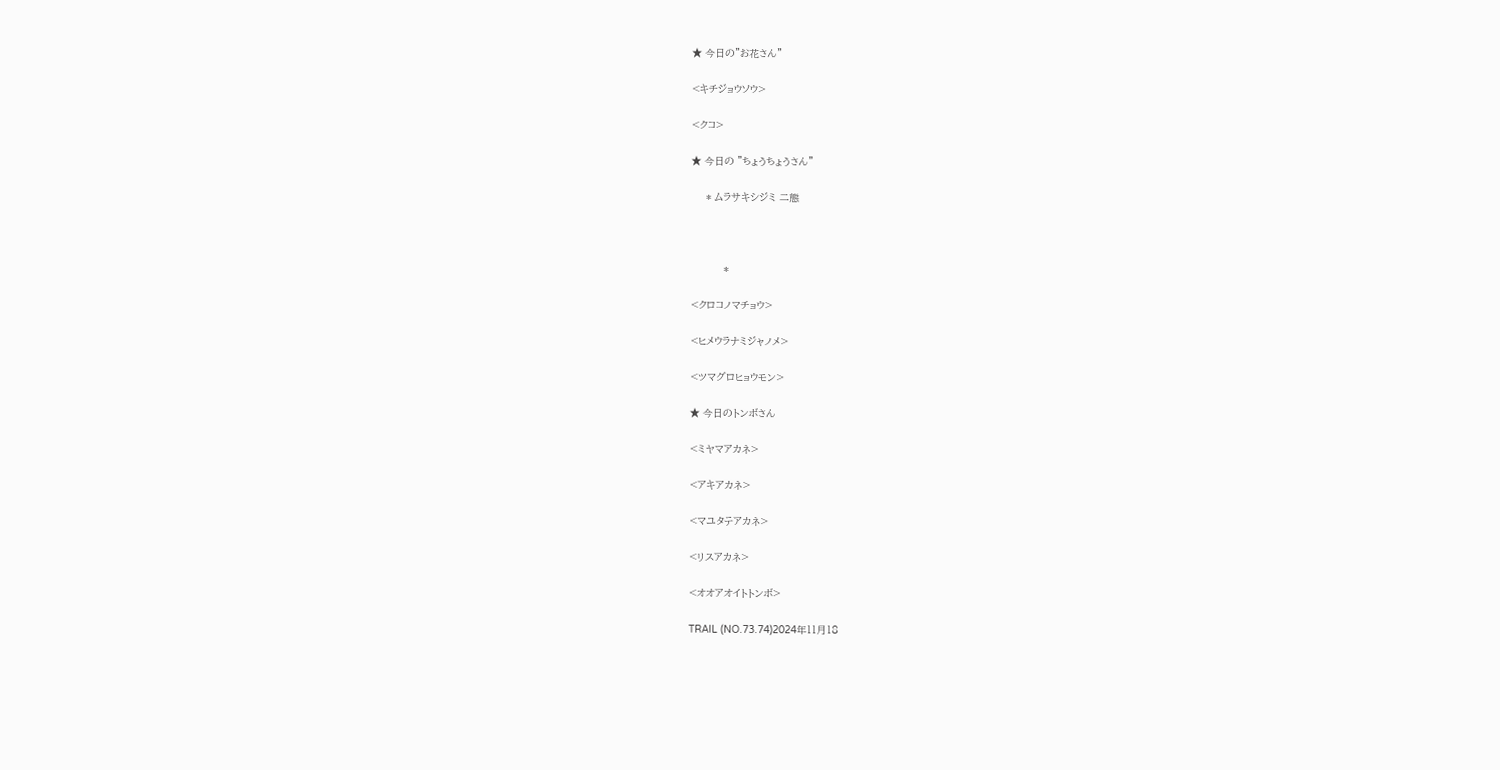★ 今日の”お花さん”

<キチジョウソウ>

<クコ>

★ 今日の ”ちょうちょうさん”

     * ムラサキシジミ 二態



           *

<クロコノマチョウ>

<ヒメウラナミジャノメ>

<ツマグロヒョウモン>

★ 今日のトンボさん

<ミヤマアカネ>

<アキアカネ>

<マユタテアカネ>

<リスアカネ>

<オオアオイトトンボ>

TRAIL (NO.73.74)2024年11月18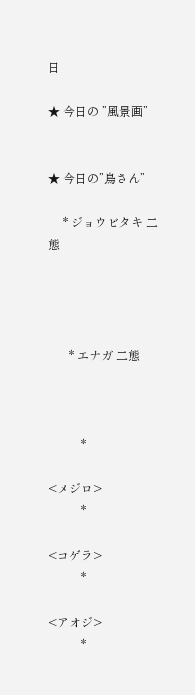日

★ 今日の ”風景画”


★ 今日の”鳥さん”

     * ジョウビタキ 二態




       * エナガ 二態



           *

<メジロ>
           *

<コゲラ>
           *

<アオジ>
           *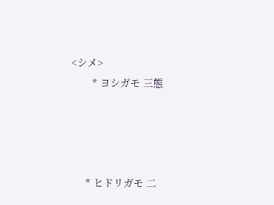<シメ>
       * ヨシガモ 三態




     * ヒドリガモ 二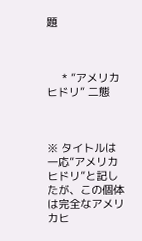題



     * ”アメリカヒドリ” 二態



※ タイトルは一応”アメリカヒドリ”と記したが、この個体は完全なアメリカヒ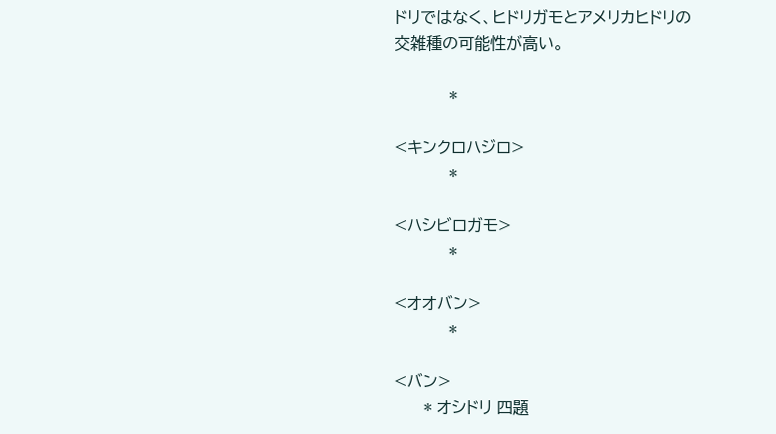ドリではなく、ヒドリガモとアメリカヒドリの交雑種の可能性が高い。

           *

<キンクロハジロ>
           *

<ハシビロガモ>
           *

<オオバン>
           *

<バン>
      * オシドリ 四題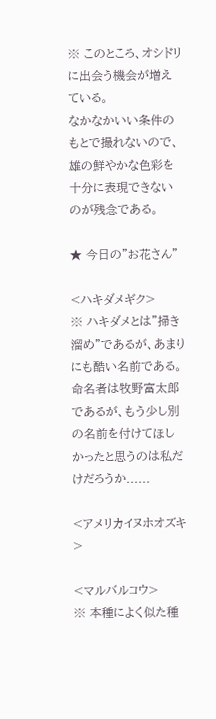※ このところ、オシドリに出会う機会が増えている。
なかなかいい条件のもとで撮れないので、雄の鮮やかな色彩を十分に表現できないのが残念である。

★ 今日の”お花さん”

<ハキダメギク>
※ ハキダメとは”掃き溜め”であるが、あまりにも酷い名前である。
命名者は牧野富太郎であるが、もう少し別の名前を付けてほしかったと思うのは私だけだろうか......

<アメリカイヌホオズキ>

<マルバルコウ>
※ 本種によく似た種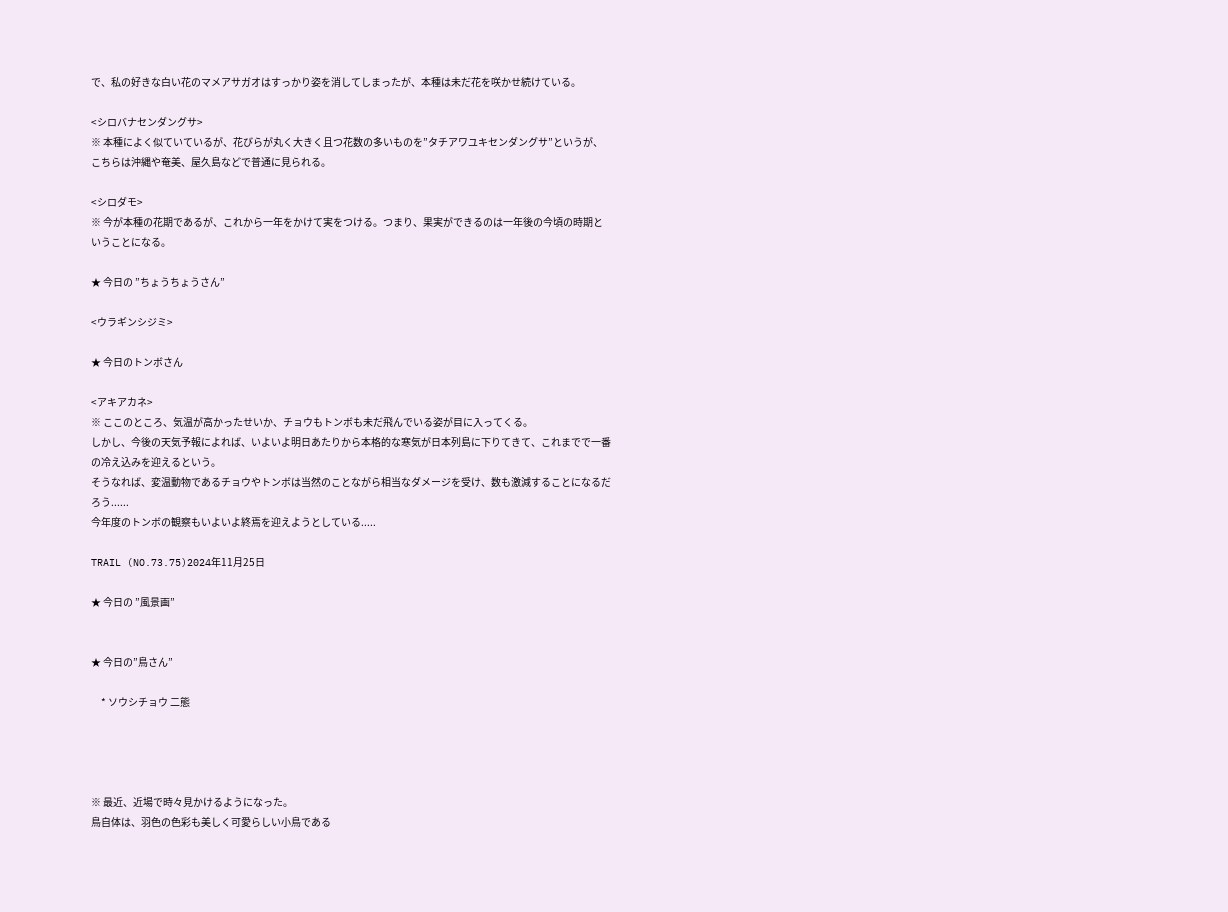で、私の好きな白い花のマメアサガオはすっかり姿を消してしまったが、本種は未だ花を咲かせ続けている。

<シロバナセンダングサ>
※ 本種によく似ていているが、花びらが丸く大きく且つ花数の多いものを”タチアワユキセンダングサ”というが、こちらは沖縄や奄美、屋久島などで普通に見られる。

<シロダモ>
※ 今が本種の花期であるが、これから一年をかけて実をつける。つまり、果実ができるのは一年後の今頃の時期ということになる。

★ 今日の ”ちょうちょうさん”

<ウラギンシジミ>

★ 今日のトンボさん

<アキアカネ>
※ ここのところ、気温が高かったせいか、チョウもトンボも未だ飛んでいる姿が目に入ってくる。
しかし、今後の天気予報によれば、いよいよ明日あたりから本格的な寒気が日本列島に下りてきて、これまでで一番の冷え込みを迎えるという。
そうなれば、変温動物であるチョウやトンボは当然のことながら相当なダメージを受け、数も激減することになるだろう......
今年度のトンボの観察もいよいよ終焉を迎えようとしている.....

TRAIL (NO.73.75)2024年11月25日

★ 今日の ”風景画”


★ 今日の”鳥さん”

     * ソウシチョウ 二態




※ 最近、近場で時々見かけるようになった。
鳥自体は、羽色の色彩も美しく可愛らしい小鳥である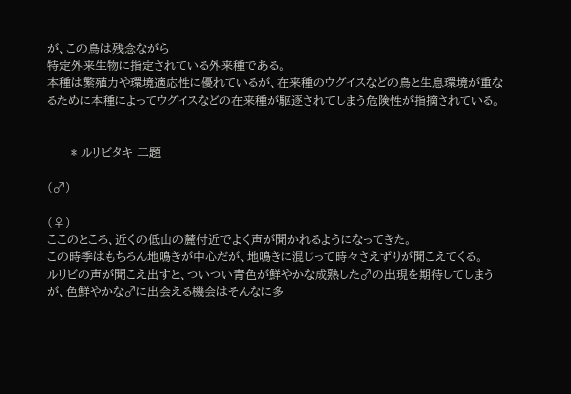が、この鳥は残念ながら
特定外来生物に指定されている外来種である。
本種は繁殖力や環境適応性に優れているが、在来種のウグイスなどの鳥と生息環境が重なるために本種によってウグイスなどの在来種が駆逐されてしまう危険性が指摘されている。


      * ルリビタキ 二題

(♂)

(♀)
ここのところ、近くの低山の麓付近でよく声が聞かれるようになってきた。
この時季はもちろん地鳴きが中心だが、地鳴きに混じって時々さえずりが聞こえてくる。
ルリビの声が聞こえ出すと、ついつい青色が鮮やかな成熟した♂の出現を期待してしまうが、色鮮やかな♂に出会える機会はそんなに多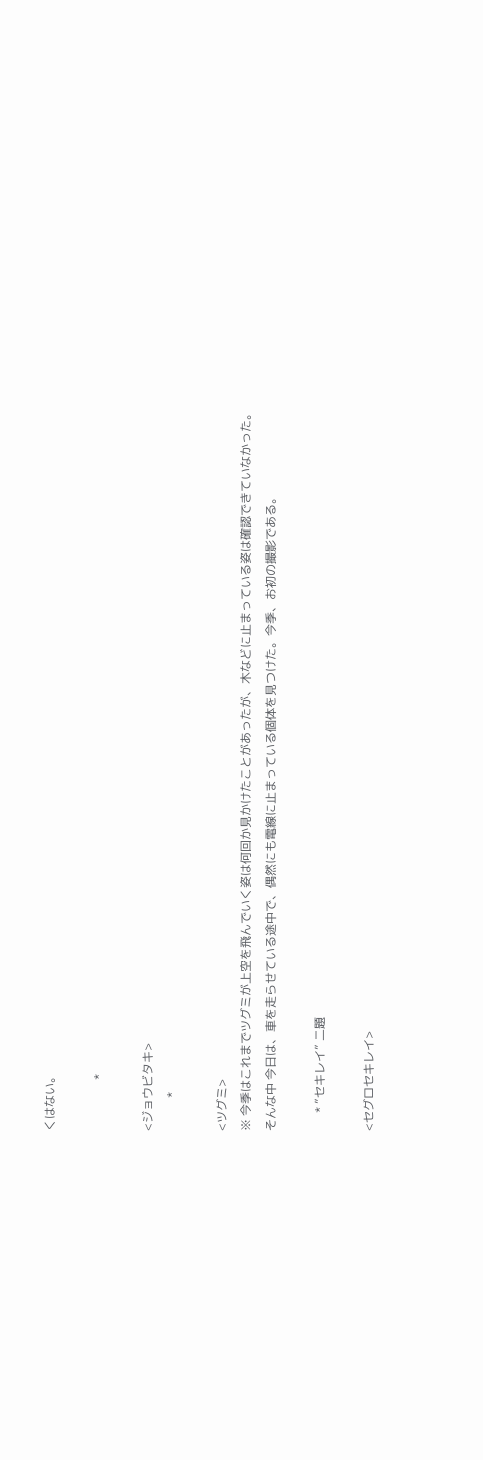くはない。

                 *

<ジョウビタキ>
           *

<ツグミ>
※ 今季はこれまでツグミが上空を飛んでいく姿は何回か見かけたことがあったが、木などに止まっている姿は確認できていなかった。
そんな中 今日は、車を走らせている途中で、偶然にも電線に止まっている個体を見つけた。今季、お初の撮影である。

      * ”セキレイ” 二題

<セグロセキレイ>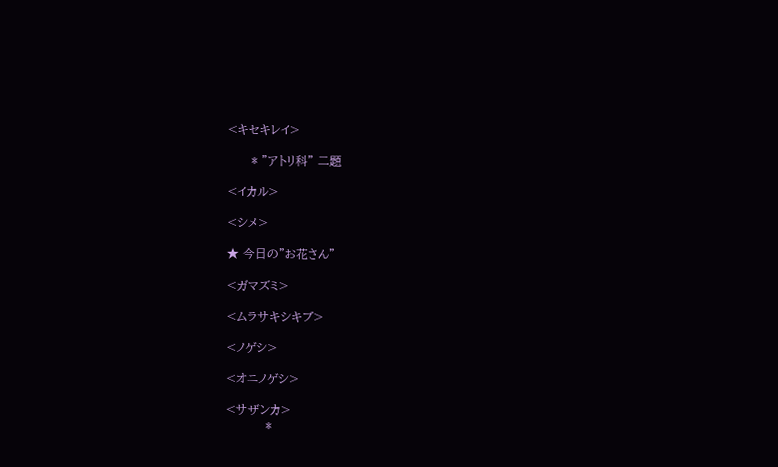<キセキレイ>

      * ”アトリ科” 二題

<イカル>

<シメ>

★ 今日の”お花さん”

<ガマズミ>

<ムラサキシキブ>

<ノゲシ>

<オニノゲシ>

<サザンカ>
          *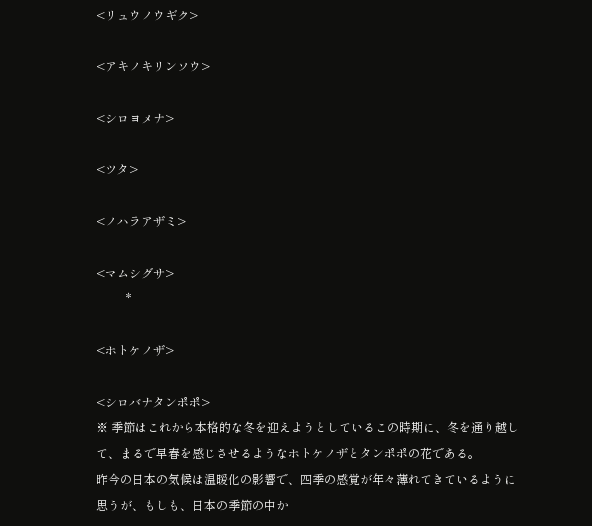<リュウノウギク>

<アキノキリンソウ>

<シロヨメナ>

<ツタ>

<ノハラアザミ>

<マムシグサ>
          *

<ホトケノザ>

<シロバナタンポポ>
※ 季節はこれから本格的な冬を迎えようとしているこの時期に、冬を通り越して、まるで早春を感じさせるようなホトケノザとタンポポの花である。
昨今の日本の気候は温暖化の影響で、四季の感覚が年々薄れてきているように思うが、もしも、日本の季節の中か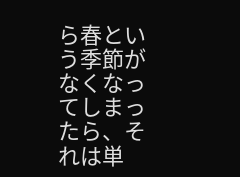ら春という季節がなくなってしまったら、それは単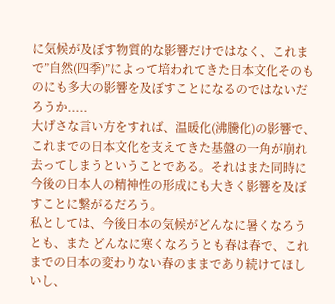に気候が及ぼす物質的な影響だけではなく、これまで”自然(四季)”によって培われてきた日本文化そのものにも多大の影響を及ぼすことになるのではないだろうか.....
大げさな言い方をすれば、温暖化(沸騰化)の影響で、これまでの日本文化を支えてきた基盤の一角が崩れ去ってしまうということである。それはまた同時に今後の日本人の精神性の形成にも大きく影響を及ぼすことに繋がるだろう。
私としては、今後日本の気候がどんなに暑くなろうとも、また どんなに寒くなろうとも春は春で、これまでの日本の変わりない春のままであり続けてほしいし、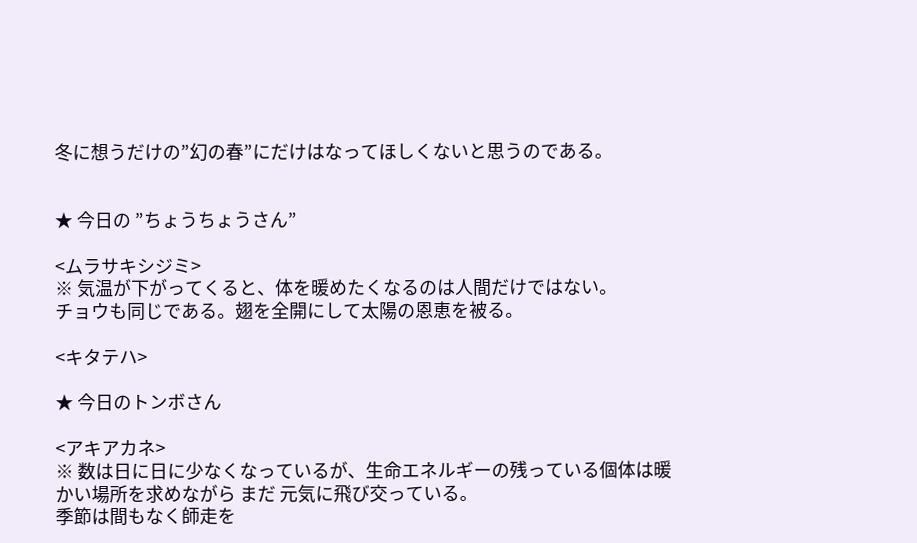冬に想うだけの”幻の春”にだけはなってほしくないと思うのである。


★ 今日の ”ちょうちょうさん”

<ムラサキシジミ>
※ 気温が下がってくると、体を暖めたくなるのは人間だけではない。
チョウも同じである。翅を全開にして太陽の恩恵を被る。

<キタテハ>

★ 今日のトンボさん

<アキアカネ>
※ 数は日に日に少なくなっているが、生命エネルギーの残っている個体は暖かい場所を求めながら まだ 元気に飛び交っている。
季節は間もなく師走を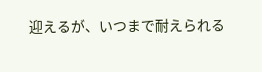迎えるが、いつまで耐えられる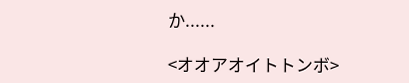か......

<オオアオイトトンボ>